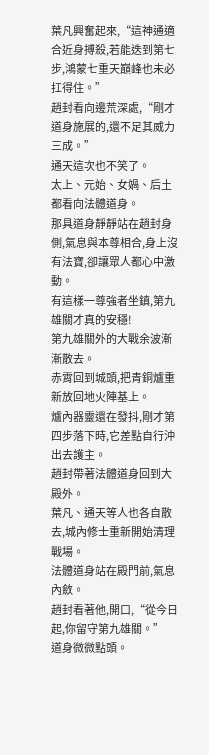葉凡興奮起來,“這神通適合近身搏殺,若能迭到第七步,鴻蒙七重天巔峰也未必扛得住。”
趙封看向邊荒深處,“剛才道身施展的,還不足其威力三成。”
通天這次也不笑了。
太上、元始、女媧、后土都看向法體道身。
那具道身靜靜站在趙封身側,氣息與本尊相合,身上沒有法寶,卻讓眾人都心中激動。
有這樣一尊強者坐鎮,第九雄關才真的安穩!
第九雄關外的大戰余波漸漸散去。
赤霄回到城頭,把青銅爐重新放回地火陣基上。
爐內器靈還在發抖,剛才第四步落下時,它差點自行沖出去護主。
趙封帶著法體道身回到大殿外。
葉凡、通天等人也各自散去,城內修士重新開始清理戰場。
法體道身站在殿門前,氣息內斂。
趙封看著他,開口,“從今日起,你留守第九雄關。”
道身微微點頭。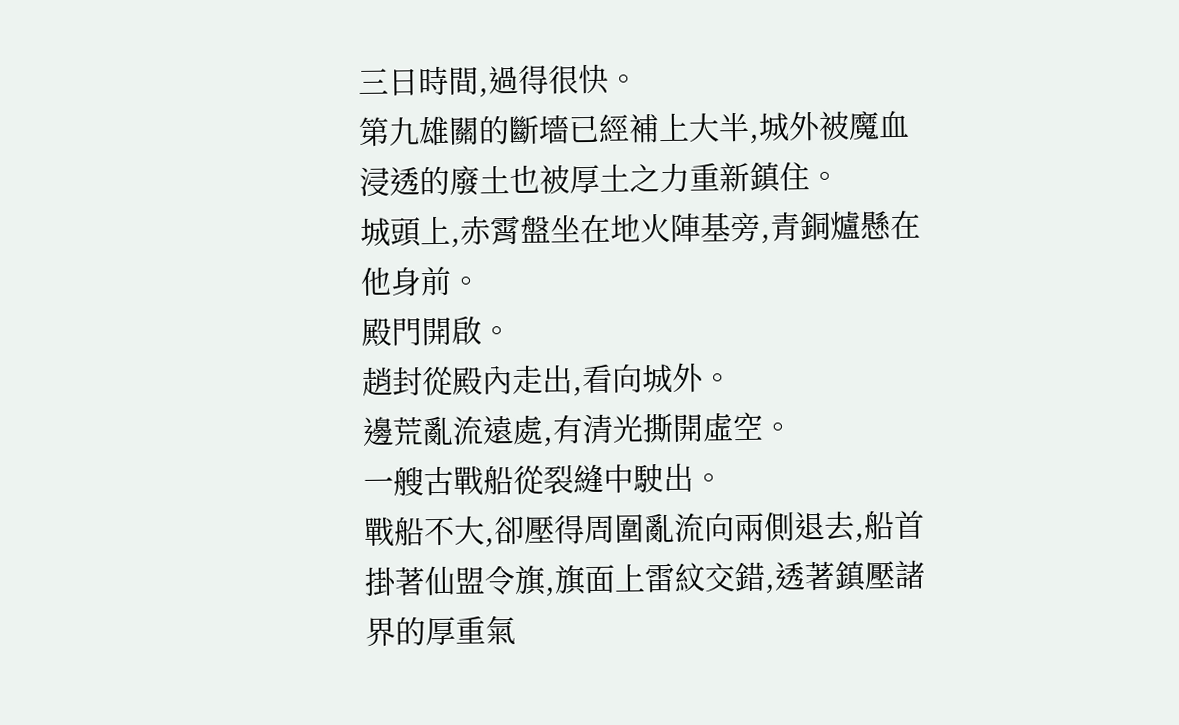三日時間,過得很快。
第九雄關的斷墻已經補上大半,城外被魔血浸透的廢土也被厚土之力重新鎮住。
城頭上,赤霄盤坐在地火陣基旁,青銅爐懸在他身前。
殿門開啟。
趙封從殿內走出,看向城外。
邊荒亂流遠處,有清光撕開虛空。
一艘古戰船從裂縫中駛出。
戰船不大,卻壓得周圍亂流向兩側退去,船首掛著仙盟令旗,旗面上雷紋交錯,透著鎮壓諸界的厚重氣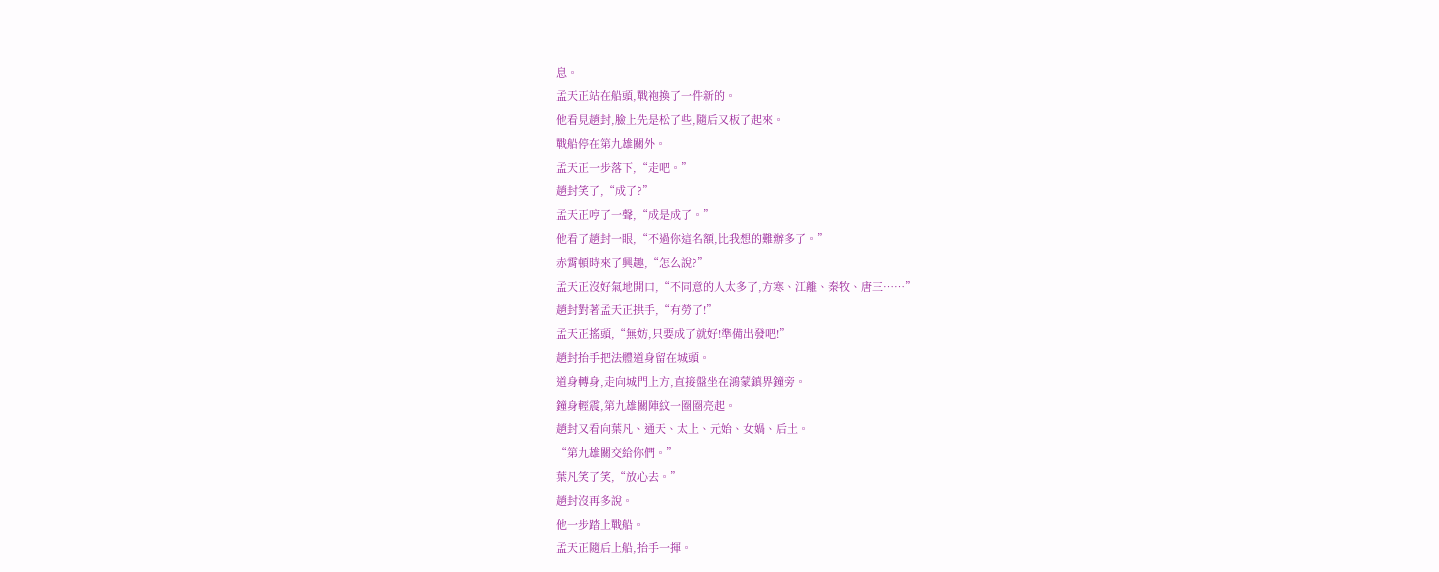息。
孟天正站在船頭,戰袍換了一件新的。
他看見趙封,臉上先是松了些,隨后又板了起來。
戰船停在第九雄關外。
孟天正一步落下,“走吧。”
趙封笑了,“成了?”
孟天正哼了一聲,“成是成了。”
他看了趙封一眼,“不過你這名額,比我想的難辦多了。”
赤霄頓時來了興趣,“怎么說?”
孟天正沒好氣地開口,“不同意的人太多了,方寒、江離、秦牧、唐三……”
趙封對著孟天正拱手,“有勞了!”
孟天正搖頭,“無妨,只要成了就好!準備出發吧!”
趙封抬手把法體道身留在城頭。
道身轉身,走向城門上方,直接盤坐在鴻蒙鎮界鐘旁。
鐘身輕震,第九雄關陣紋一圈圈亮起。
趙封又看向葉凡、通天、太上、元始、女媧、后土。
“第九雄關交給你們。”
葉凡笑了笑,“放心去。”
趙封沒再多說。
他一步踏上戰船。
孟天正隨后上船,抬手一揮。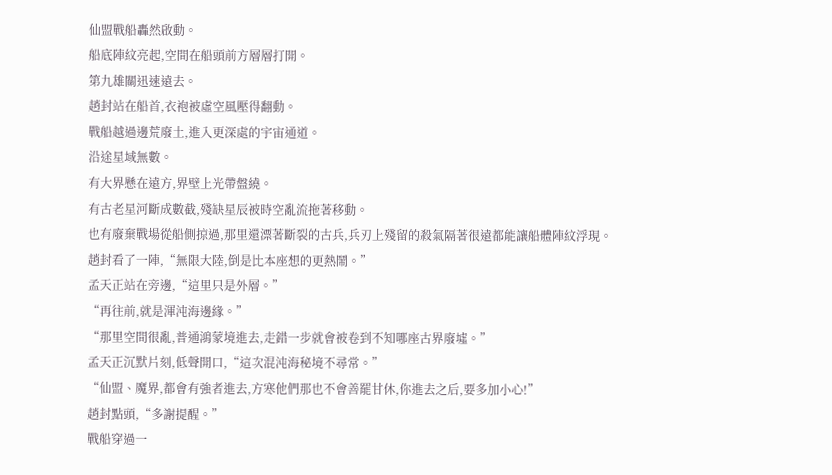仙盟戰船轟然啟動。
船底陣紋亮起,空間在船頭前方層層打開。
第九雄關迅速遠去。
趙封站在船首,衣袍被虛空風壓得翻動。
戰船越過邊荒廢土,進入更深處的宇宙通道。
沿途星域無數。
有大界懸在遠方,界壁上光帶盤繞。
有古老星河斷成數截,殘缺星辰被時空亂流拖著移動。
也有廢棄戰場從船側掠過,那里還漂著斷裂的古兵,兵刃上殘留的殺氣隔著很遠都能讓船體陣紋浮現。
趙封看了一陣,“無限大陸,倒是比本座想的更熱鬧。”
孟天正站在旁邊,“這里只是外層。”
“再往前,就是渾沌海邊緣。”
“那里空間很亂,普通鴻蒙境進去,走錯一步就會被卷到不知哪座古界廢墟。”
孟天正沉默片刻,低聲開口,“這次混沌海秘境不尋常。”
“仙盟、魔界,都會有強者進去,方寒他們那也不會善罷甘休,你進去之后,要多加小心!”
趙封點頭,“多謝提醒。”
戰船穿過一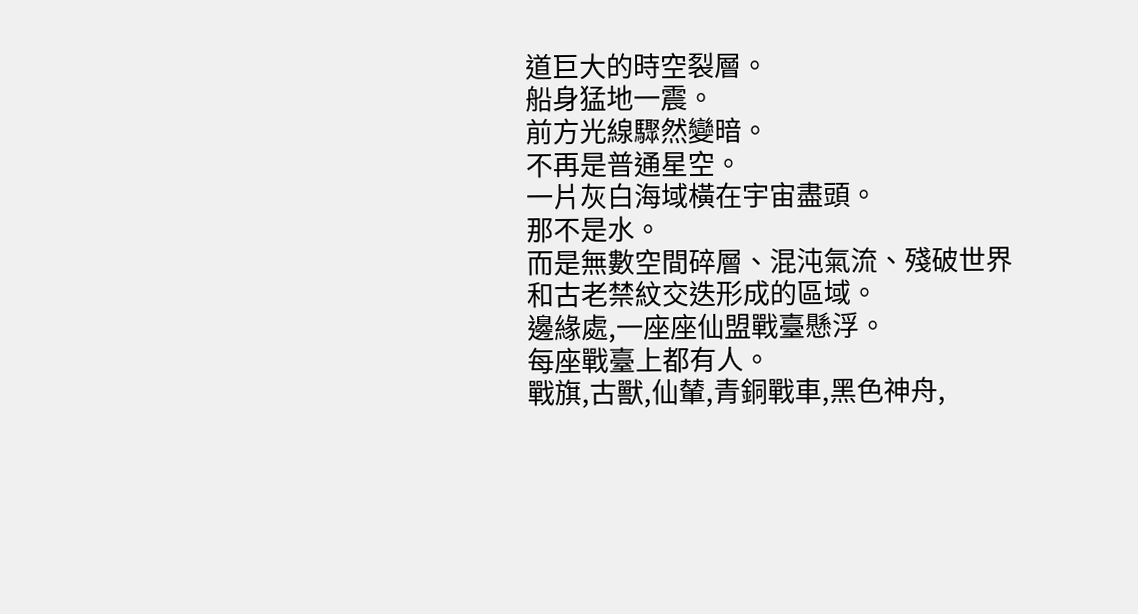道巨大的時空裂層。
船身猛地一震。
前方光線驟然變暗。
不再是普通星空。
一片灰白海域橫在宇宙盡頭。
那不是水。
而是無數空間碎層、混沌氣流、殘破世界和古老禁紋交迭形成的區域。
邊緣處,一座座仙盟戰臺懸浮。
每座戰臺上都有人。
戰旗,古獸,仙輦,青銅戰車,黑色神舟,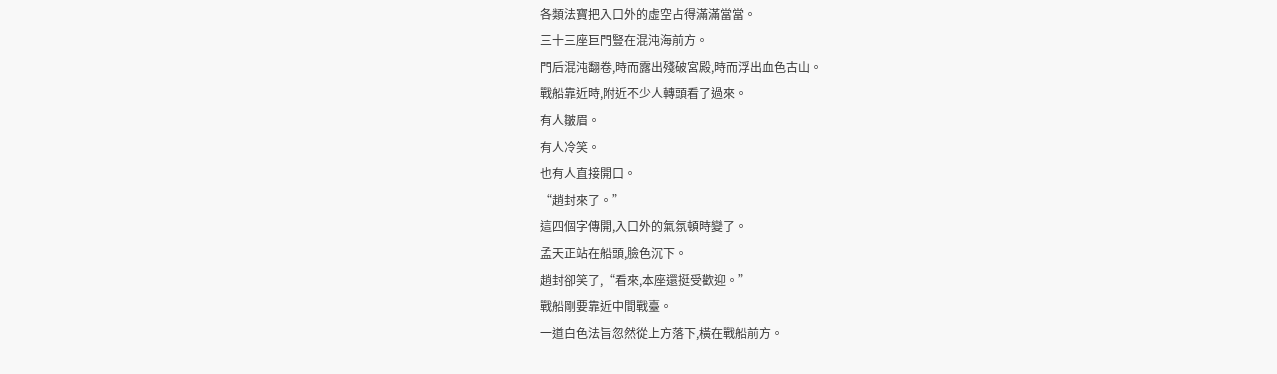各類法寶把入口外的虛空占得滿滿當當。
三十三座巨門豎在混沌海前方。
門后混沌翻卷,時而露出殘破宮殿,時而浮出血色古山。
戰船靠近時,附近不少人轉頭看了過來。
有人皺眉。
有人冷笑。
也有人直接開口。
“趙封來了。”
這四個字傳開,入口外的氣氛頓時變了。
孟天正站在船頭,臉色沉下。
趙封卻笑了,“看來,本座還挺受歡迎。”
戰船剛要靠近中間戰臺。
一道白色法旨忽然從上方落下,橫在戰船前方。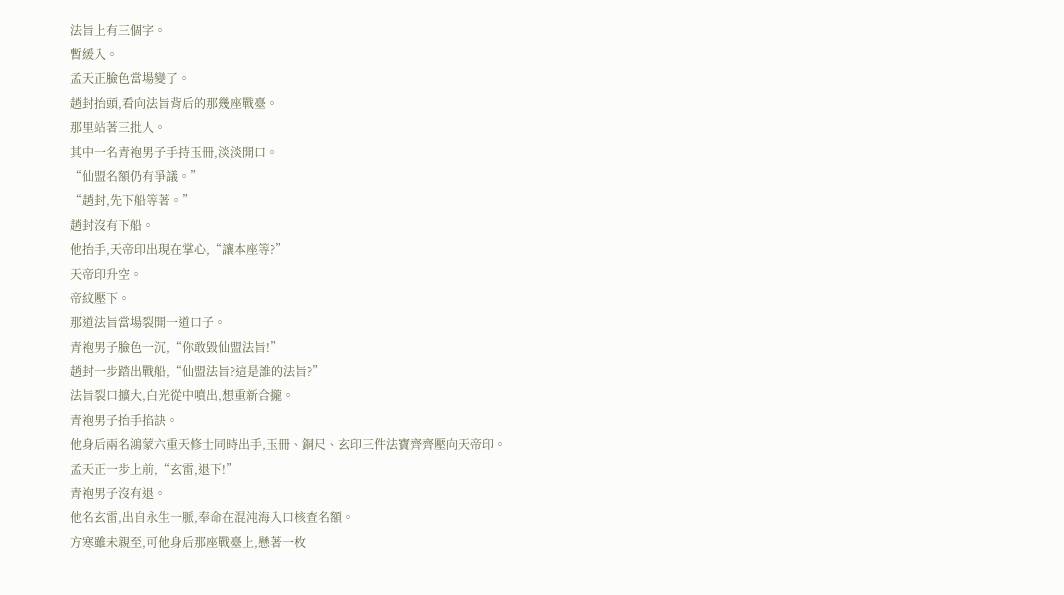法旨上有三個字。
暫緩入。
孟天正臉色當場變了。
趙封抬頭,看向法旨背后的那幾座戰臺。
那里站著三批人。
其中一名青袍男子手持玉冊,淡淡開口。
“仙盟名額仍有爭議。”
“趙封,先下船等著。”
趙封沒有下船。
他抬手,天帝印出現在掌心,“讓本座等?”
天帝印升空。
帝紋壓下。
那道法旨當場裂開一道口子。
青袍男子臉色一沉,“你敢毀仙盟法旨!”
趙封一步踏出戰船,“仙盟法旨?這是誰的法旨?”
法旨裂口擴大,白光從中噴出,想重新合攏。
青袍男子抬手掐訣。
他身后兩名鴻蒙六重天修士同時出手,玉冊、銅尺、玄印三件法寶齊齊壓向天帝印。
孟天正一步上前,“玄雷,退下!”
青袍男子沒有退。
他名玄雷,出自永生一脈,奉命在混沌海入口核查名額。
方寒雖未親至,可他身后那座戰臺上,懸著一枚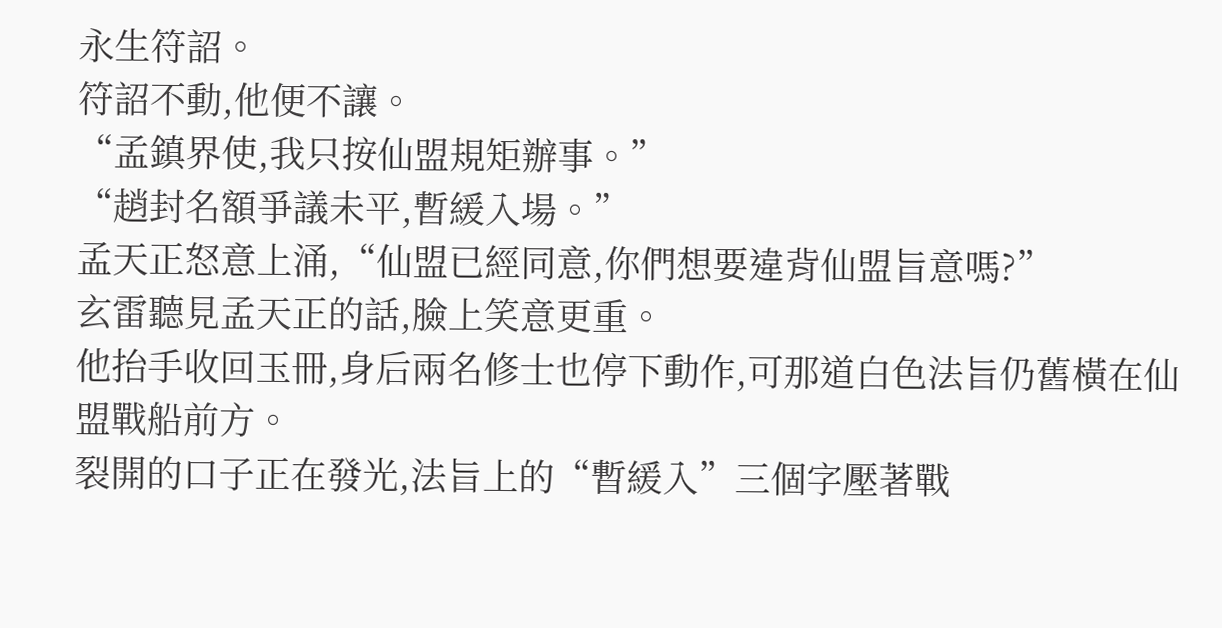永生符詔。
符詔不動,他便不讓。
“孟鎮界使,我只按仙盟規矩辦事。”
“趙封名額爭議未平,暫緩入場。”
孟天正怒意上涌,“仙盟已經同意,你們想要違背仙盟旨意嗎?”
玄雷聽見孟天正的話,臉上笑意更重。
他抬手收回玉冊,身后兩名修士也停下動作,可那道白色法旨仍舊橫在仙盟戰船前方。
裂開的口子正在發光,法旨上的“暫緩入”三個字壓著戰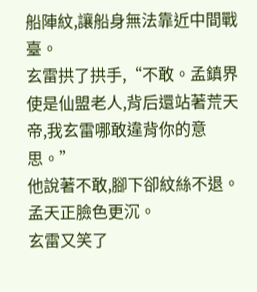船陣紋,讓船身無法靠近中間戰臺。
玄雷拱了拱手,“不敢。孟鎮界使是仙盟老人,背后還站著荒天帝,我玄雷哪敢違背你的意思。”
他說著不敢,腳下卻紋絲不退。
孟天正臉色更沉。
玄雷又笑了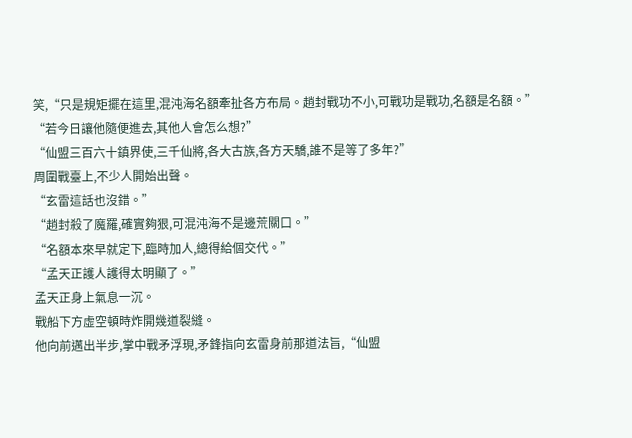笑,“只是規矩擺在這里,混沌海名額牽扯各方布局。趙封戰功不小,可戰功是戰功,名額是名額。”
“若今日讓他隨便進去,其他人會怎么想?”
“仙盟三百六十鎮界使,三千仙將,各大古族,各方天驕,誰不是等了多年?”
周圍戰臺上,不少人開始出聲。
“玄雷這話也沒錯。”
“趙封殺了魔羅,確實夠狠,可混沌海不是邊荒關口。”
“名額本來早就定下,臨時加人,總得給個交代。”
“孟天正護人護得太明顯了。”
孟天正身上氣息一沉。
戰船下方虛空頓時炸開幾道裂縫。
他向前邁出半步,掌中戰矛浮現,矛鋒指向玄雷身前那道法旨,“仙盟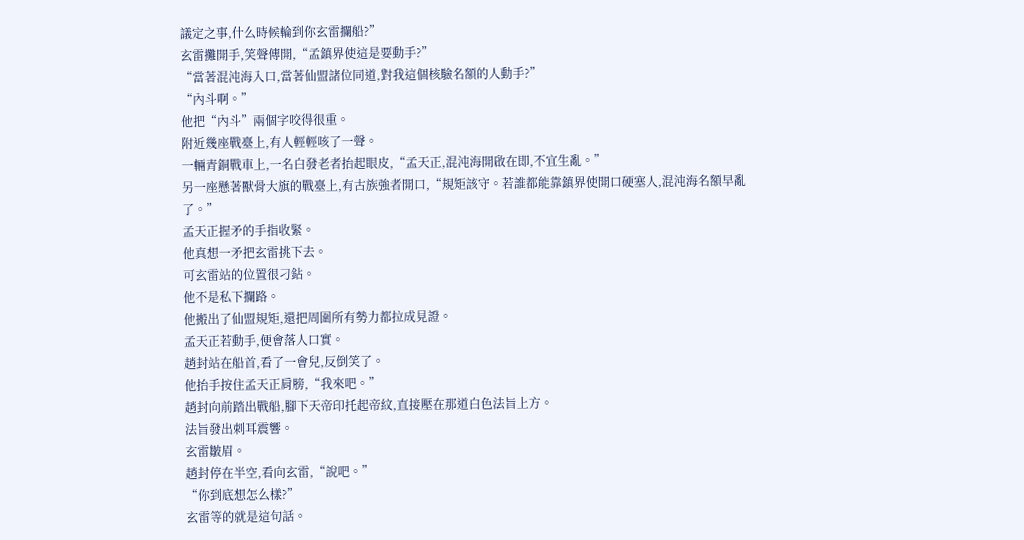議定之事,什么時候輪到你玄雷攔船?”
玄雷攤開手,笑聲傳開,“孟鎮界使這是要動手?”
“當著混沌海入口,當著仙盟諸位同道,對我這個核驗名額的人動手?”
“內斗啊。”
他把“內斗”兩個字咬得很重。
附近幾座戰臺上,有人輕輕咳了一聲。
一輛青銅戰車上,一名白發老者抬起眼皮,“孟天正,混沌海開啟在即,不宜生亂。”
另一座懸著獸骨大旗的戰臺上,有古族強者開口,“規矩該守。若誰都能靠鎮界使開口硬塞人,混沌海名額早亂了。”
孟天正握矛的手指收緊。
他真想一矛把玄雷挑下去。
可玄雷站的位置很刁鉆。
他不是私下攔路。
他搬出了仙盟規矩,還把周圍所有勢力都拉成見證。
孟天正若動手,便會落人口實。
趙封站在船首,看了一會兒,反倒笑了。
他抬手按住孟天正肩膀,“我來吧。”
趙封向前踏出戰船,腳下天帝印托起帝紋,直接壓在那道白色法旨上方。
法旨發出刺耳震響。
玄雷皺眉。
趙封停在半空,看向玄雷,“說吧。”
“你到底想怎么樣?”
玄雷等的就是這句話。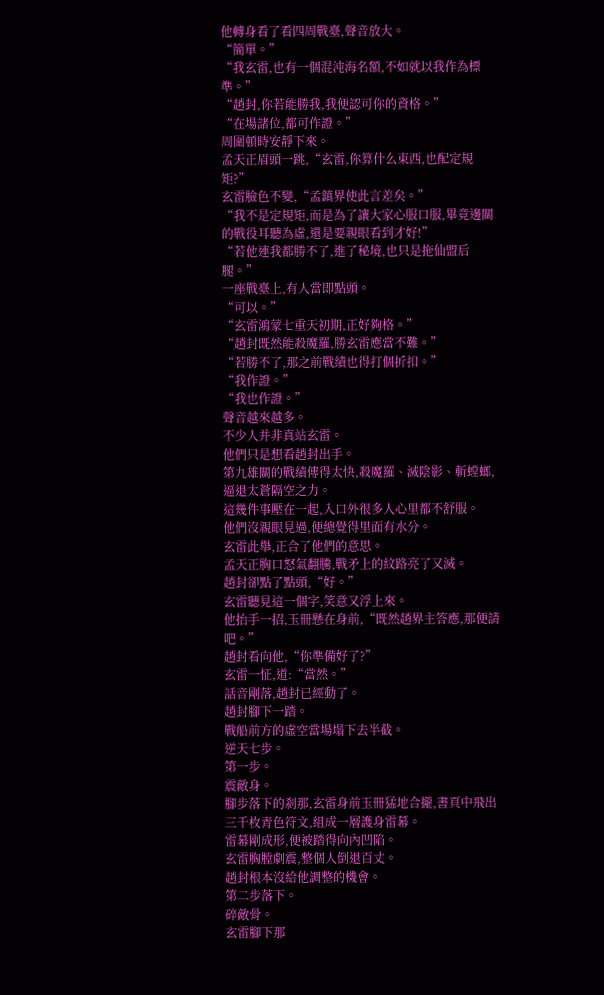他轉身看了看四周戰臺,聲音放大。
“簡單。”
“我玄雷,也有一個混沌海名額,不如就以我作為標準。”
“趙封,你若能勝我,我便認可你的資格。”
“在場諸位,都可作證。”
周圍頓時安靜下來。
孟天正眉頭一跳,“玄雷,你算什么東西,也配定規矩?”
玄雷臉色不變,“孟鎮界使此言差矣。”
“我不是定規矩,而是為了讓大家心服口服,畢竟邊關的戰役耳聽為虛,還是要親眼看到才好!”
“若他連我都勝不了,進了秘境,也只是拖仙盟后腿。”
一座戰臺上,有人當即點頭。
“可以。”
“玄雷鴻蒙七重天初期,正好夠格。”
“趙封既然能殺魔羅,勝玄雷應當不難。”
“若勝不了,那之前戰績也得打個折扣。”
“我作證。”
“我也作證。”
聲音越來越多。
不少人并非真站玄雷。
他們只是想看趙封出手。
第九雄關的戰績傳得太快,殺魔羅、滅陰影、斬螳螂,逼退太蒼隔空之力。
這幾件事壓在一起,入口外很多人心里都不舒服。
他們沒親眼見過,便總覺得里面有水分。
玄雷此舉,正合了他們的意思。
孟天正胸口怒氣翻騰,戰矛上的紋路亮了又滅。
趙封卻點了點頭,“好。”
玄雷聽見這一個字,笑意又浮上來。
他抬手一招,玉冊懸在身前,“既然趙界主答應,那便請吧。”
趙封看向他,“你準備好了?”
玄雷一怔,道:“當然。”
話音剛落,趙封已經動了。
趙封腳下一踏。
戰船前方的虛空當場塌下去半截。
逆天七步。
第一步。
震敵身。
腳步落下的剎那,玄雷身前玉冊猛地合攏,書頁中飛出三千枚青色符文,組成一層護身雷幕。
雷幕剛成形,便被踏得向內凹陷。
玄雷胸膛劇震,整個人倒退百丈。
趙封根本沒給他調整的機會。
第二步落下。
碎敵骨。
玄雷腳下那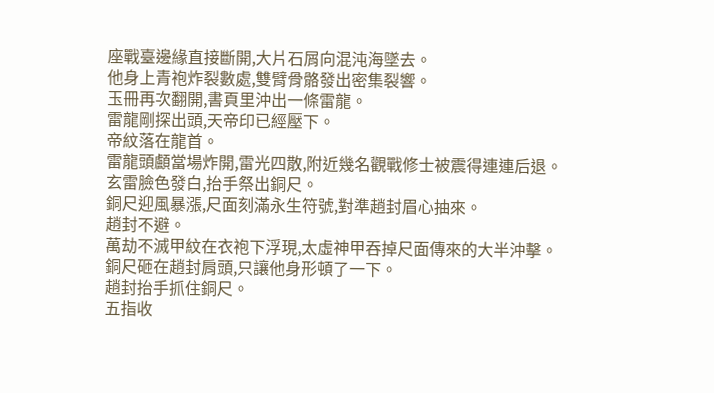座戰臺邊緣直接斷開,大片石屑向混沌海墜去。
他身上青袍炸裂數處,雙臂骨骼發出密集裂響。
玉冊再次翻開,書頁里沖出一條雷龍。
雷龍剛探出頭,天帝印已經壓下。
帝紋落在龍首。
雷龍頭顱當場炸開,雷光四散,附近幾名觀戰修士被震得連連后退。
玄雷臉色發白,抬手祭出銅尺。
銅尺迎風暴漲,尺面刻滿永生符號,對準趙封眉心抽來。
趙封不避。
萬劫不滅甲紋在衣袍下浮現,太虛神甲吞掉尺面傳來的大半沖擊。
銅尺砸在趙封肩頭,只讓他身形頓了一下。
趙封抬手抓住銅尺。
五指收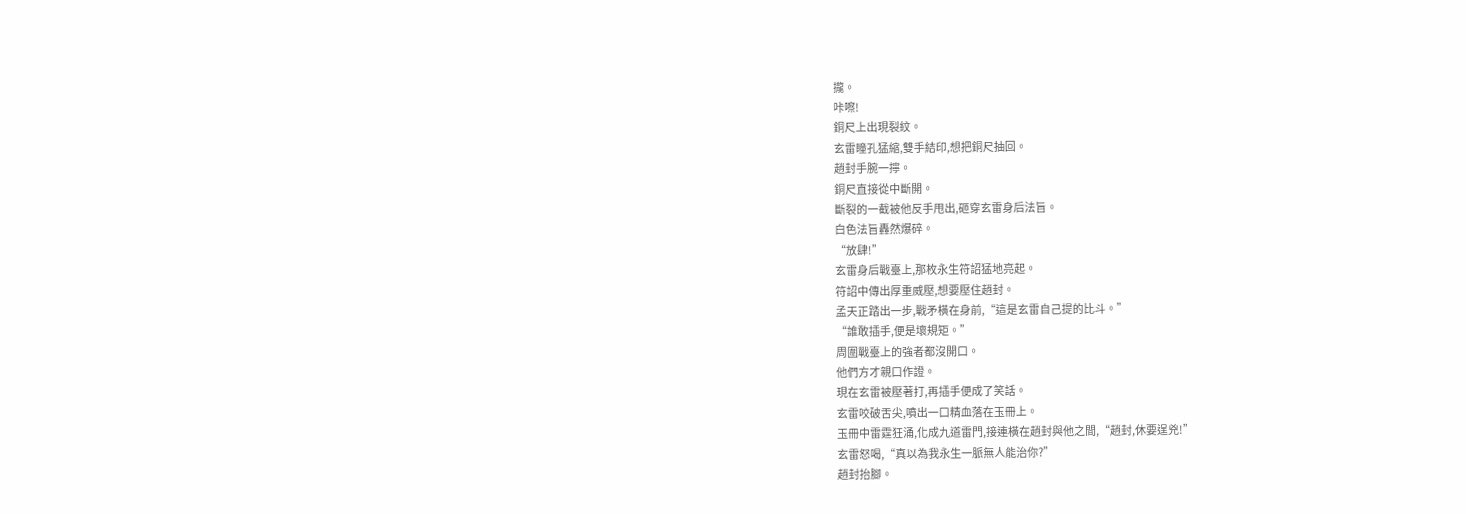攏。
咔嚓!
銅尺上出現裂紋。
玄雷瞳孔猛縮,雙手結印,想把銅尺抽回。
趙封手腕一擰。
銅尺直接從中斷開。
斷裂的一截被他反手甩出,砸穿玄雷身后法旨。
白色法旨轟然爆碎。
“放肆!”
玄雷身后戰臺上,那枚永生符詔猛地亮起。
符詔中傳出厚重威壓,想要壓住趙封。
孟天正踏出一步,戰矛橫在身前,“這是玄雷自己提的比斗。”
“誰敢插手,便是壞規矩。”
周圍戰臺上的強者都沒開口。
他們方才親口作證。
現在玄雷被壓著打,再插手便成了笑話。
玄雷咬破舌尖,噴出一口精血落在玉冊上。
玉冊中雷霆狂涌,化成九道雷門,接連橫在趙封與他之間,“趙封,休要逞兇!”
玄雷怒喝,“真以為我永生一脈無人能治你?”
趙封抬腳。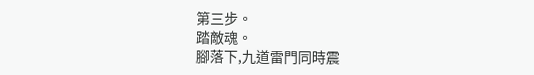第三步。
踏敵魂。
腳落下,九道雷門同時震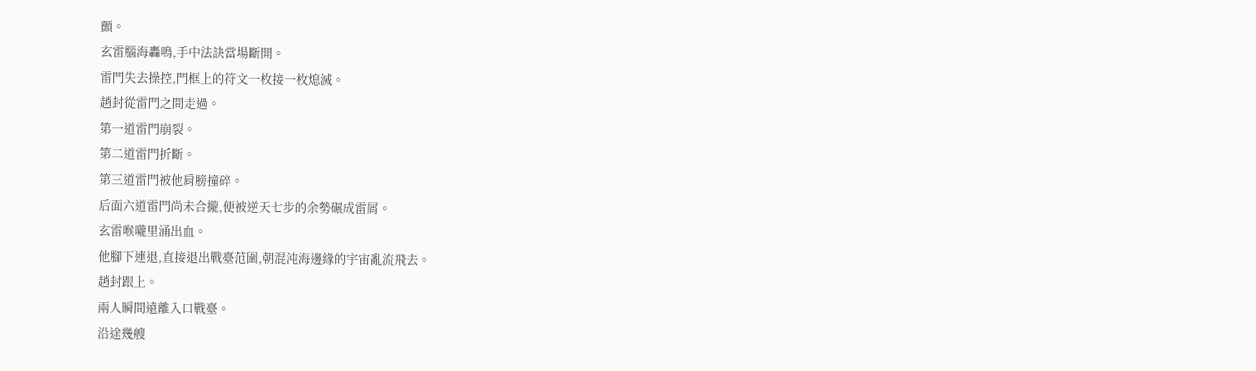顫。
玄雷腦海轟鳴,手中法訣當場斷開。
雷門失去操控,門框上的符文一枚接一枚熄滅。
趙封從雷門之間走過。
第一道雷門崩裂。
第二道雷門折斷。
第三道雷門被他肩膀撞碎。
后面六道雷門尚未合攏,便被逆天七步的余勢碾成雷屑。
玄雷喉嚨里涌出血。
他腳下連退,直接退出戰臺范圍,朝混沌海邊緣的宇宙亂流飛去。
趙封跟上。
兩人瞬間遠離入口戰臺。
沿途幾艘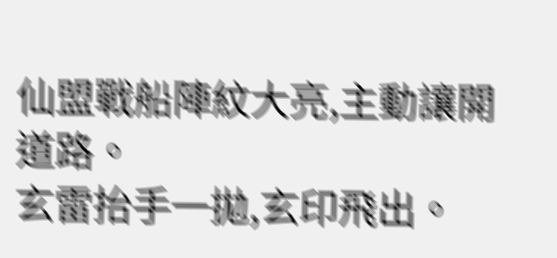仙盟戰船陣紋大亮,主動讓開道路。
玄雷抬手一拋,玄印飛出。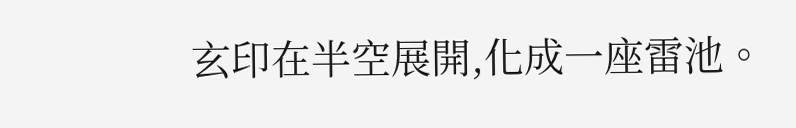玄印在半空展開,化成一座雷池。